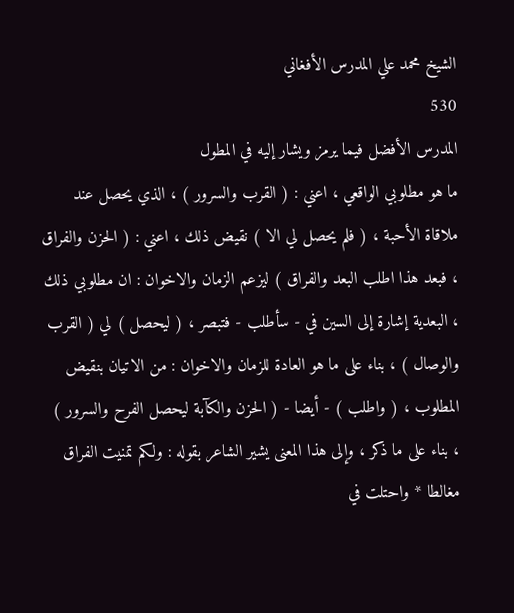الشيخ محمد علي المدرس الأفغاني
530
المدرس الأفضل فيما يرمز ويشار إليه في المطول
ما هو مطلوبي الواقعي ، اعني : ( القرب والسرور ) ، الذي يحصل عند ملاقاة الأحبة ، ( فلم يحصل لي الا ) نقيض ذلك ، اعني : ( الحزن والفراق ، فبعد هذا اطلب البعد والفراق ) ليزعم الزمان والاخوان : ان مطلوبي ذلك ، البعدية إشارة إلى السين في - سأطلب - فتبصر ، ( ليحصل ) لي ( القرب والوصال ) ، بناء على ما هو العادة للزمان والاخوان : من الاتيان بنقيض المطلوب ، ( واطلب ) - أيضا - ( الحزن والكآبة ليحصل الفرح والسرور ) ، بناء على ما ذكر ، وإلى هذا المعنى يشير الشاعر بقوله : ولكم تمنيت الفراق مغالطا * واحتلت في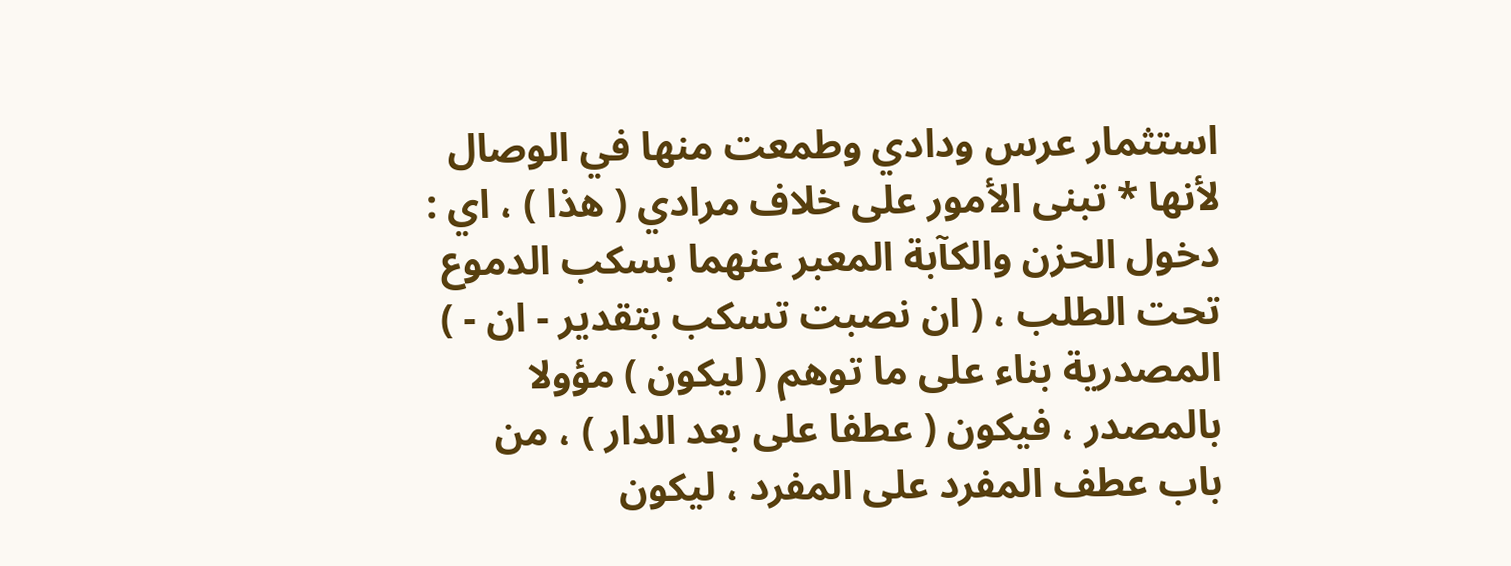استثمار عرس ودادي وطمعت منها في الوصال لأنها * تبنى الأمور على خلاف مرادي ( هذا ) ، اي : دخول الحزن والكآبة المعبر عنهما بسكب الدموع تحت الطلب ، ( ان نصبت تسكب بتقدير - ان - ) المصدرية بناء على ما توهم ( ليكون ) مؤولا بالمصدر ، فيكون ( عطفا على بعد الدار ) ، من باب عطف المفرد على المفرد ، ليكون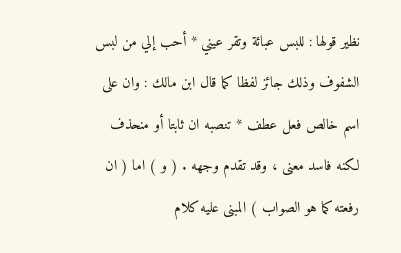نظير قولها : للبس عبائة وتقر عيني * أحب إلي من لبس الشفوف وذلك جائز لفظا كما قال ابن مالك : وان على اسم خالص فعل عطف * تنصبه ان ثابتا أو منحذف لكنه فاسد معنى ، وقد تقدم وجهه . ( و ) اما ( ان رفعته كما هو الصواب ) المبنى عليه كلام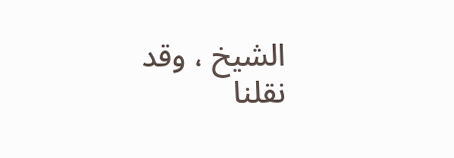الشيخ ، وقد نقلنا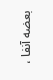بعضه آنفا ،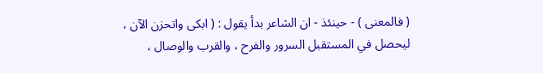( فالمعنى ) - حينئذ - ان الشاعر بدأ يقول : ( ابكى واتحزن الآن ، ليحصل في المستقبل السرور والفرح ، والقرب والوصال ،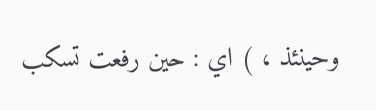وحينئذ ، ) اي : حين رفعت تسكب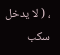، ( لا يدخل سكب